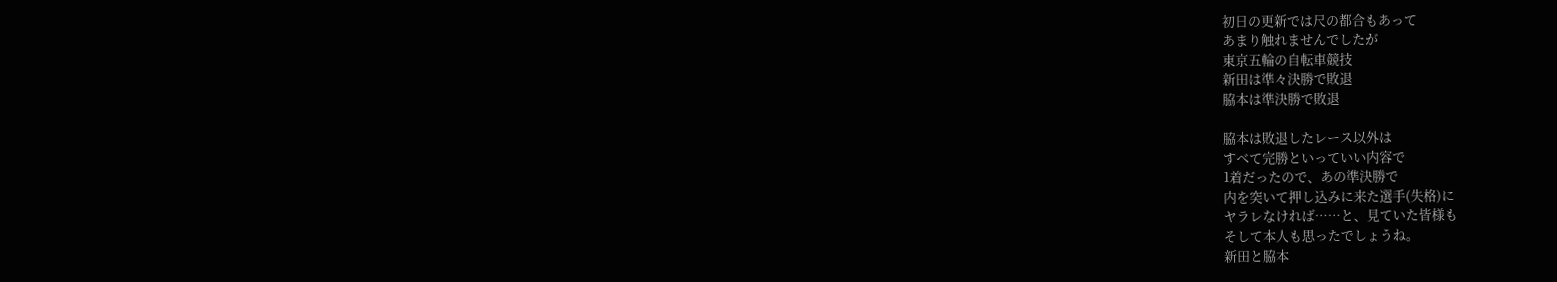初日の更新では尺の都合もあって
あまり触れませんでしたが
東京五輪の自転車競技
新田は準々決勝で敗退
脇本は準決勝で敗退

脇本は敗退したレース以外は
すべて完勝といっていい内容で
1着だったので、あの準決勝で
内を突いて押し込みに来た選手(失格)に
ヤラレなければ……と、見ていた皆様も
そして本人も思ったでしょうね。
新田と脇本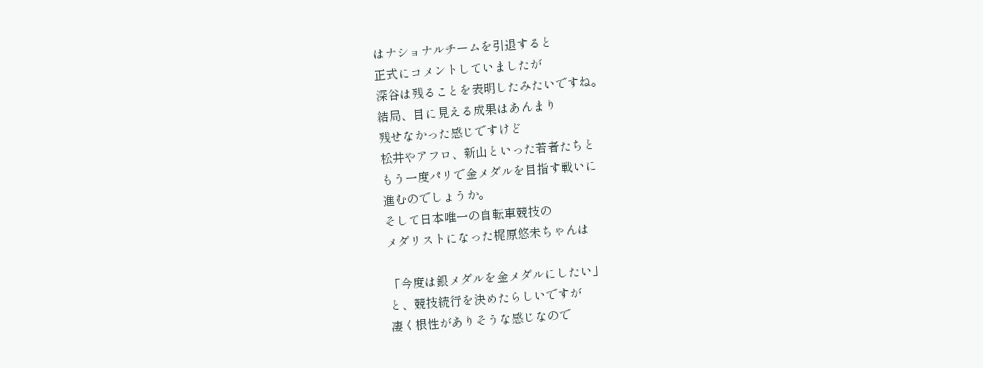はナショナルチームを引退すると
正式にコメントしていましたが
深谷は残ることを表明したみたいですね。
結局、目に見える成果はあんまり
残せなかった感じですけど
松井やアフロ、新山といった若者たちと
もう一度パリで金メダルを目指す戦いに
進むのでしょうか。
そして日本唯一の自転車競技の
メダリストになった梶原悠未ちゃんは

「今度は銀メダルを金メダルにしたい」
と、競技続行を決めたらしいですが
凄く根性がありそうな感じなので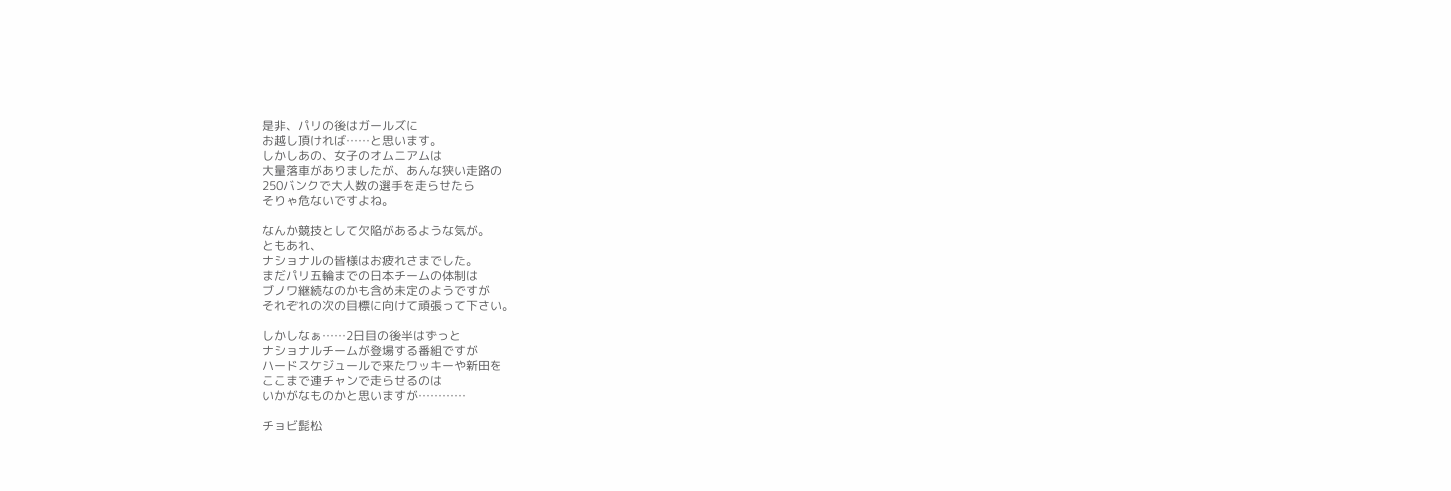是非、パリの後はガールズに
お越し頂ければ……と思います。
しかしあの、女子のオムニアムは
大量落車がありましたが、あんな狭い走路の
250バンクで大人数の選手を走らせたら
そりゃ危ないですよね。

なんか競技として欠陥があるような気が。
ともあれ、
ナショナルの皆様はお疲れさまでした。
まだパリ五輪までの日本チームの体制は
ブノワ継続なのかも含め未定のようですが
それぞれの次の目標に向けて頑張って下さい。

しかしなぁ……2日目の後半はずっと
ナショナルチームが登場する番組ですが
ハードスケジュールで来たワッキーや新田を
ここまで連チャンで走らせるのは
いかがなものかと思いますが…………

チョビ髭松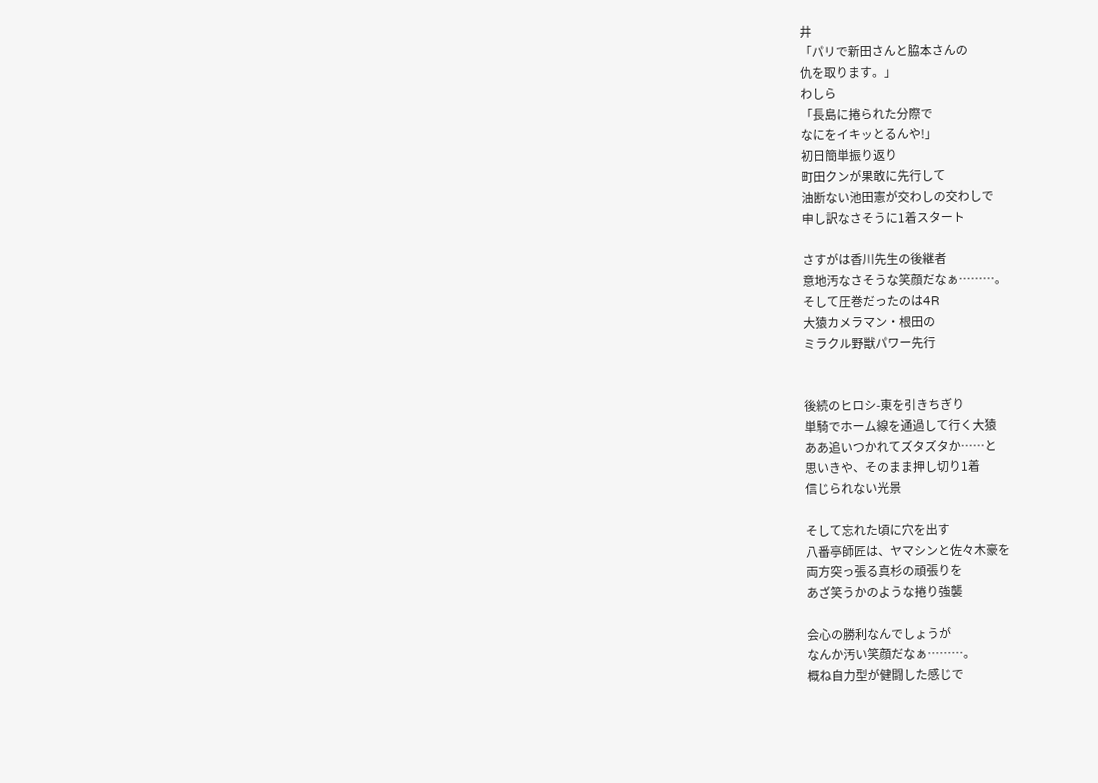井
「パリで新田さんと脇本さんの
仇を取ります。」
わしら
「長島に捲られた分際で
なにをイキッとるんや!」
初日簡単振り返り
町田クンが果敢に先行して
油断ない池田憲が交わしの交わしで
申し訳なさそうに1着スタート

さすがは香川先生の後継者
意地汚なさそうな笑顔だなぁ………。
そして圧巻だったのは4R
大猿カメラマン・根田の
ミラクル野獣パワー先行


後続のヒロシ-東を引きちぎり
単騎でホーム線を通過して行く大猿
ああ追いつかれてズタズタか……と
思いきや、そのまま押し切り1着
信じられない光景

そして忘れた頃に穴を出す
八番亭師匠は、ヤマシンと佐々木豪を
両方突っ張る真杉の頑張りを
あざ笑うかのような捲り強襲

会心の勝利なんでしょうが
なんか汚い笑顔だなぁ………。
概ね自力型が健闘した感じで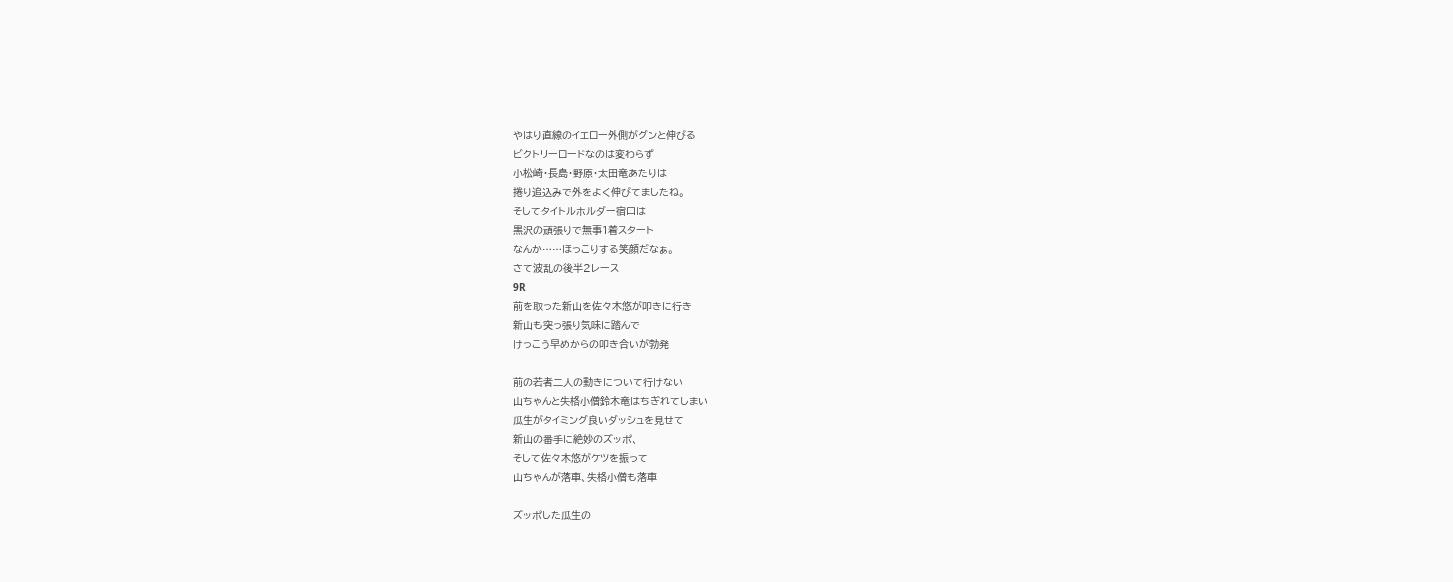やはり直線のイエロー外側がグンと伸びる
ビクトリーロードなのは変わらず
小松崎・長島・野原・太田竜あたりは
捲り追込みで外をよく伸びてましたね。
そしてタイトルホルダー宿口は
黒沢の頑張りで無事1着スタート
なんか……ほっこりする笑顔だなぁ。
さて波乱の後半2レース
9R
前を取った新山を佐々木悠が叩きに行き
新山も突っ張り気味に踏んで
けっこう早めからの叩き合いが勃発

前の若者二人の動きについて行けない
山ちゃんと失格小僧鈴木竜はちぎれてしまい
瓜生がタイミング良いダッシュを見せて
新山の番手に絶妙のズッポ、
そして佐々木悠がケツを振って
山ちゃんが落車、失格小僧も落車

ズッポした瓜生の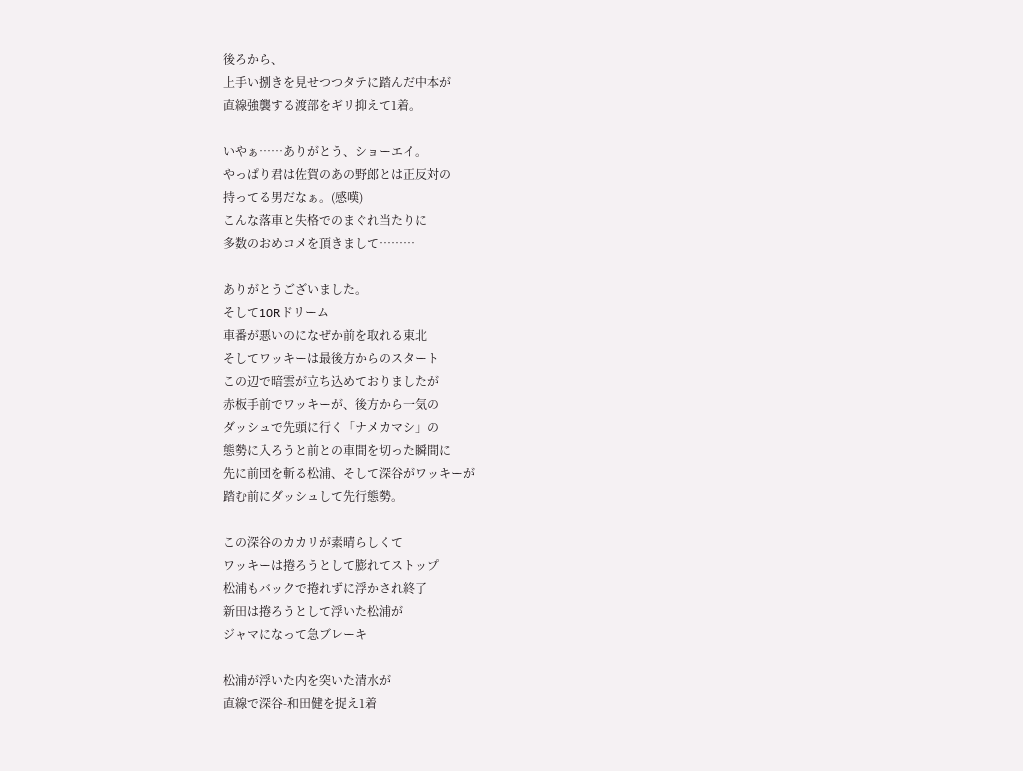後ろから、
上手い捌きを見せつつタテに踏んだ中本が
直線強襲する渡部をギリ抑えて1着。

いやぁ……ありがとう、ショーエイ。
やっぱり君は佐賀のあの野郎とは正反対の
持ってる男だなぁ。(感嘆)
こんな落車と失格でのまぐれ当たりに
多数のおめコメを頂きまして………

ありがとうございました。
そして10Rドリーム
車番が悪いのになぜか前を取れる東北
そしてワッキーは最後方からのスタート
この辺で暗雲が立ち込めておりましたが
赤板手前でワッキーが、後方から一気の
ダッシュで先頭に行く「ナメカマシ」の
態勢に入ろうと前との車間を切った瞬間に
先に前団を斬る松浦、そして深谷がワッキーが
踏む前にダッシュして先行態勢。

この深谷のカカリが素晴らしくて
ワッキーは捲ろうとして膨れてストップ
松浦もバックで捲れずに浮かされ終了
新田は捲ろうとして浮いた松浦が
ジャマになって急ブレーキ

松浦が浮いた内を突いた清水が
直線で深谷-和田健を捉え1着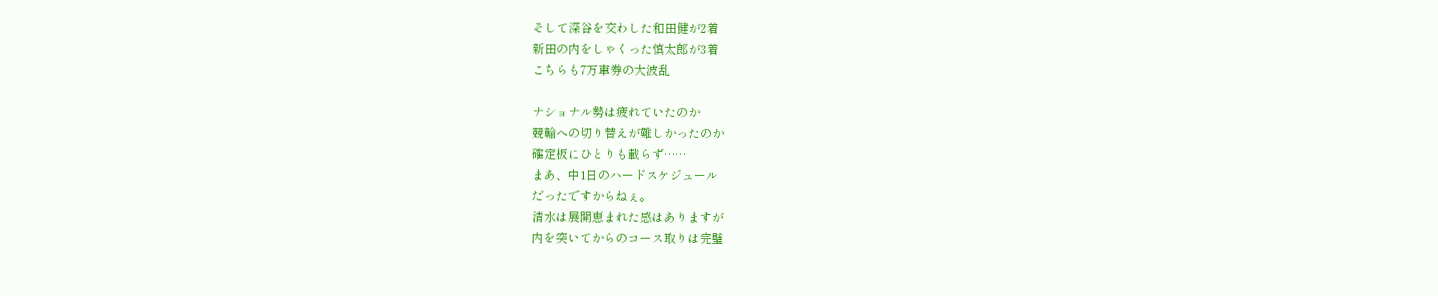そして深谷を交わした和田健が2着
新田の内をしゃくった慎太郎が3着
こちらも7万車券の大波乱

ナショナル勢は疲れていたのか
競輪への切り替えが難しかったのか
確定板にひとりも載らず……
まあ、中1日のハードスケジュール
だったですからねぇ。
清水は展開恵まれた感はありますが
内を突いてからのコース取りは完璧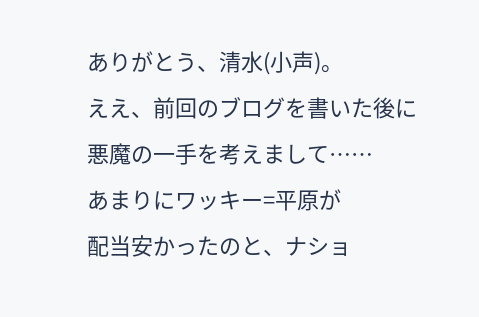ありがとう、清水(小声)。
ええ、前回のブログを書いた後に
悪魔の一手を考えまして……
あまりにワッキー=平原が
配当安かったのと、ナショ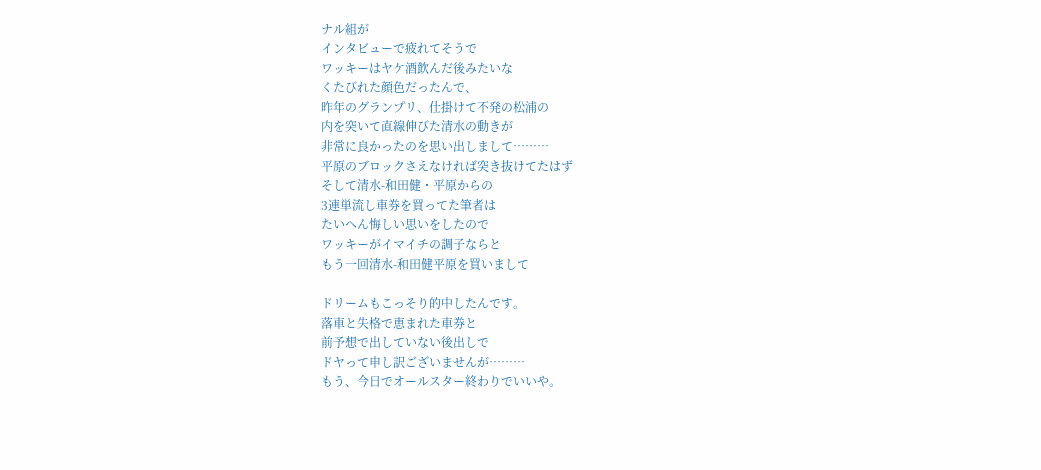ナル組が
インタビューで疲れてそうで
ワッキーはヤケ酒飲んだ後みたいな
くたびれた顔色だったんで、
昨年のグランプリ、仕掛けて不発の松浦の
内を突いて直線伸びた清水の動きが
非常に良かったのを思い出しまして………
平原のブロックさえなければ突き抜けてたはず
そして清水-和田健・平原からの
3連単流し車券を買ってた筆者は
たいへん悔しい思いをしたので
ワッキーがイマイチの調子ならと
もう一回清水-和田健平原を買いまして

ドリームもこっそり的中したんです。
落車と失格で恵まれた車券と
前予想で出していない後出しで
ドヤって申し訳ございませんが………
もう、今日でオールスター終わりでいいや。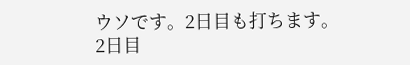ウソです。2日目も打ちます。
2日目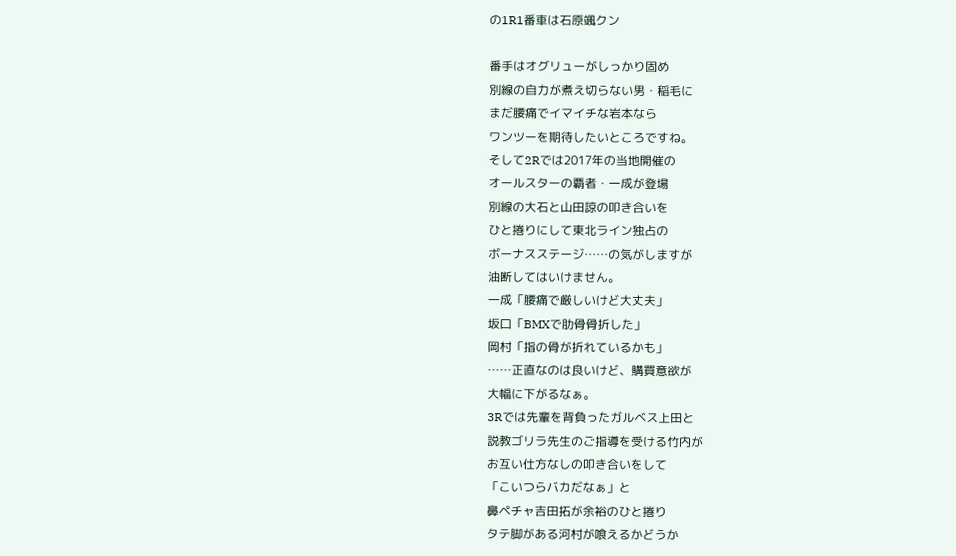の1R1番車は石原颯クン

番手はオグリューがしっかり固め
別線の自力が煮え切らない男・稲毛に
まだ腰痛でイマイチな岩本なら
ワンツーを期待したいところですね。
そして2Rでは2017年の当地開催の
オールスターの覇者・一成が登場
別線の大石と山田諒の叩き合いを
ひと捲りにして東北ライン独占の
ボーナスステージ……の気がしますが
油断してはいけません。
一成「腰痛で厳しいけど大丈夫」
坂口「BMXで肋骨骨折した」
岡村「指の骨が折れているかも」
……正直なのは良いけど、購買意欲が
大幅に下がるなぁ。
3Rでは先輩を背負ったガルベス上田と
説教ゴリラ先生のご指導を受ける竹内が
お互い仕方なしの叩き合いをして
「こいつらバカだなぁ」と
鼻ペチャ吉田拓が余裕のひと捲り
タテ脚がある河村が喰えるかどうか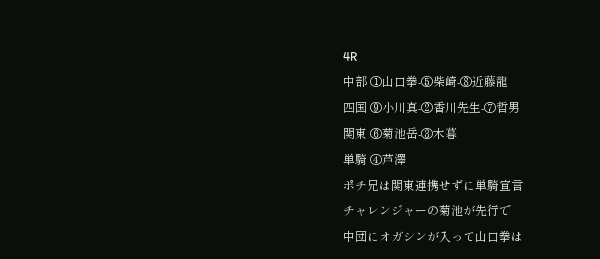4R
中部 ①山口拳-⑤柴崎-⑧近藤龍
四国 ⑨小川真-②香川先生-⑦哲男
関東 ⑥菊池岳-③木暮
単騎 ④芦澤
ポチ兄は関東連携せずに単騎宣言
チャレンジャーの菊池が先行で
中団にオガシンが入って山口拳は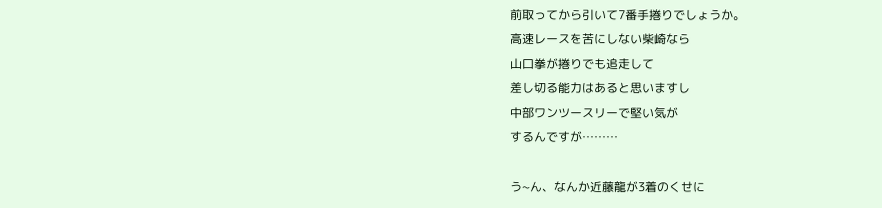前取ってから引いて7番手捲りでしょうか。
高速レースを苦にしない柴崎なら
山口拳が捲りでも追走して
差し切る能力はあると思いますし
中部ワンツースリーで堅い気が
するんですが………

う~ん、なんか近藤龍が3着のくせに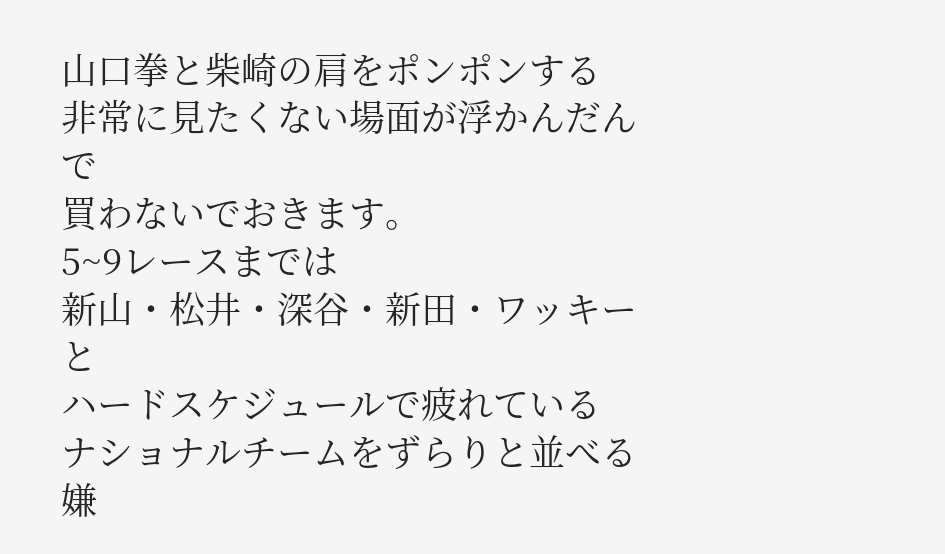山口拳と柴崎の肩をポンポンする
非常に見たくない場面が浮かんだんで
買わないでおきます。
5~9レースまでは
新山・松井・深谷・新田・ワッキーと
ハードスケジュールで疲れている
ナショナルチームをずらりと並べる
嫌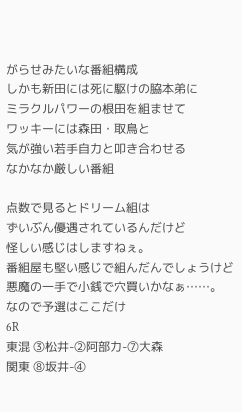がらせみたいな番組構成
しかも新田には死に駆けの脇本弟に
ミラクルパワーの根田を組ませて
ワッキーには森田・取鳥と
気が強い若手自力と叩き合わせる
なかなか厳しい番組

点数で見るとドリーム組は
ずいぶん優遇されているんだけど
怪しい感じはしますねぇ。
番組屋も堅い感じで組んだんでしょうけど
悪魔の一手で小銭で穴買いかなぁ……。
なので予選はここだけ
6R
東混 ③松井-②阿部力-⑦大森
関東 ⑧坂井-④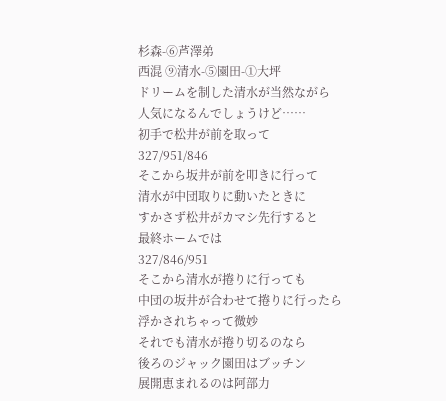杉森-⑥芦澤弟
西混 ⑨清水-⑤園田-①大坪
ドリームを制した清水が当然ながら
人気になるんでしょうけど……
初手で松井が前を取って
327/951/846
そこから坂井が前を叩きに行って
清水が中団取りに動いたときに
すかさず松井がカマシ先行すると
最終ホームでは
327/846/951
そこから清水が捲りに行っても
中団の坂井が合わせて捲りに行ったら
浮かされちゃって微妙
それでも清水が捲り切るのなら
後ろのジャック園田はブッチン
展開恵まれるのは阿部力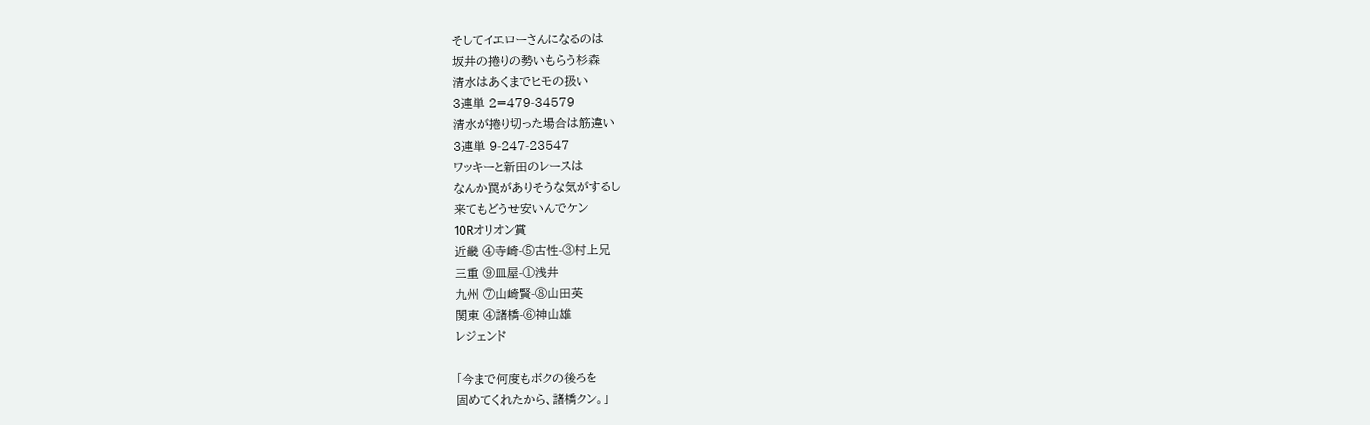そしてイエローさんになるのは
坂井の捲りの勢いもらう杉森
清水はあくまでヒモの扱い
3連単 2=479-34579
清水が捲り切った場合は筋違い
3連単 9-247-23547
ワッキーと新田のレースは
なんか罠がありそうな気がするし
来てもどうせ安いんでケン
10Rオリオン賞
近畿 ④寺崎-⑤古性-③村上兄
三重 ⑨皿屋-①浅井
九州 ⑦山崎賢-⑧山田英
関東 ④諸橋-⑥神山雄
レジェンド

「今まで何度もボクの後ろを
固めてくれたから、諸橋クン。」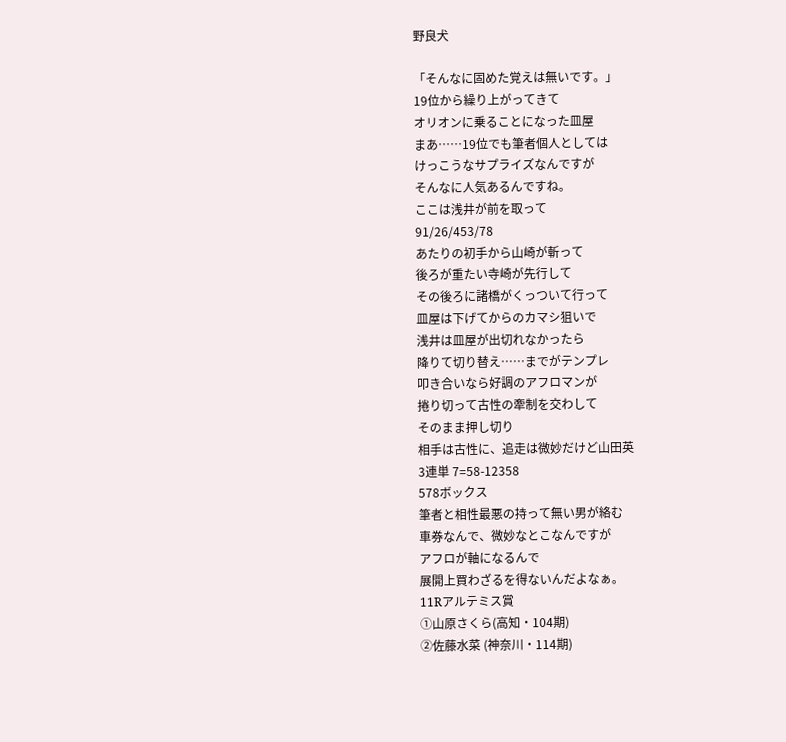野良犬

「そんなに固めた覚えは無いです。」
19位から繰り上がってきて
オリオンに乗ることになった皿屋
まあ……19位でも筆者個人としては
けっこうなサプライズなんですが
そんなに人気あるんですね。
ここは浅井が前を取って
91/26/453/78
あたりの初手から山崎が斬って
後ろが重たい寺崎が先行して
その後ろに諸橋がくっついて行って
皿屋は下げてからのカマシ狙いで
浅井は皿屋が出切れなかったら
降りて切り替え……までがテンプレ
叩き合いなら好調のアフロマンが
捲り切って古性の牽制を交わして
そのまま押し切り
相手は古性に、追走は微妙だけど山田英
3連単 7=58-12358
578ボックス
筆者と相性最悪の持って無い男が絡む
車券なんで、微妙なとこなんですが
アフロが軸になるんで
展開上買わざるを得ないんだよなぁ。
11Rアルテミス賞
①山原さくら(高知・104期)
②佐藤水菜 (神奈川・114期)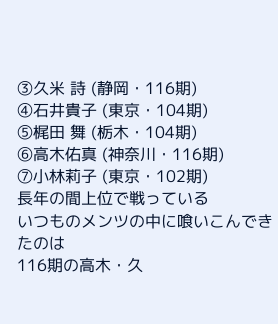③久米 詩 (静岡・116期)
④石井貴子 (東京・104期)
⑤梶田 舞 (栃木・104期)
⑥高木佑真 (神奈川・116期)
⑦小林莉子 (東京・102期)
長年の間上位で戦っている
いつものメンツの中に喰いこんできたのは
116期の高木・久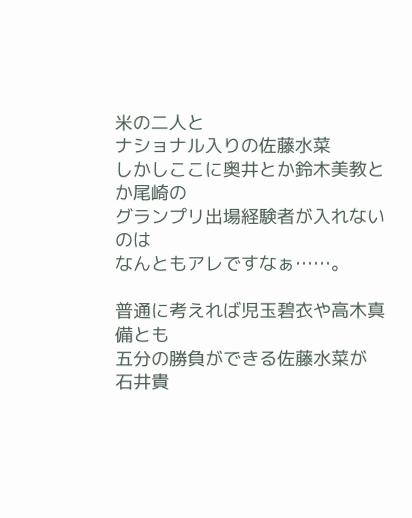米の二人と
ナショナル入りの佐藤水菜
しかしここに奥井とか鈴木美教とか尾崎の
グランプリ出場経験者が入れないのは
なんともアレですなぁ……。

普通に考えれば児玉碧衣や高木真備とも
五分の勝負ができる佐藤水菜が
石井貴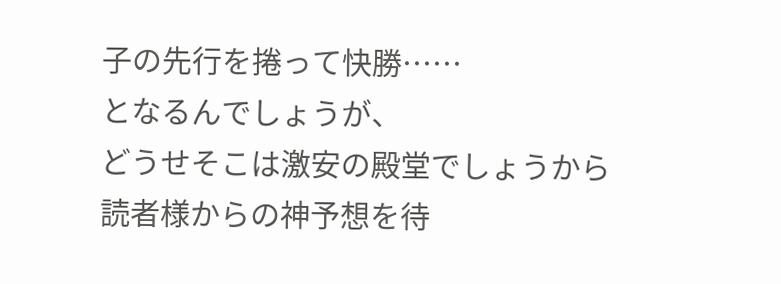子の先行を捲って快勝……
となるんでしょうが、
どうせそこは激安の殿堂でしょうから
読者様からの神予想を待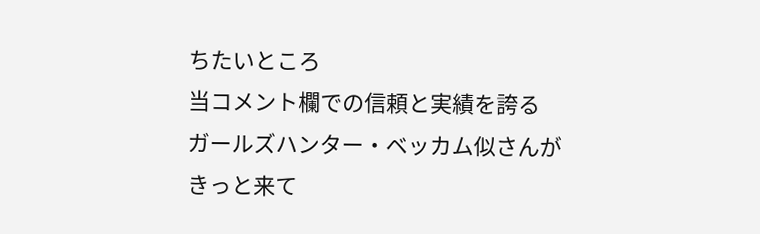ちたいところ
当コメント欄での信頼と実績を誇る
ガールズハンター・ベッカム似さんが
きっと来て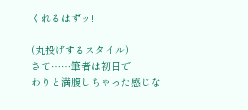くれるはずッ!

(丸投げするスタイル)
さて……筆者は初日で
わりと満腹しちゃった感じな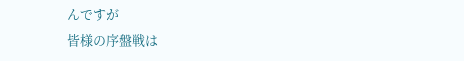んですが
皆様の序盤戦は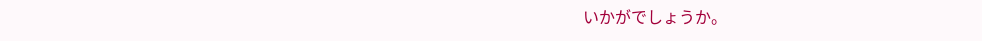いかがでしょうか。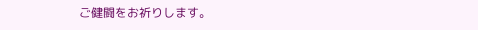ご健闘をお祈りします。